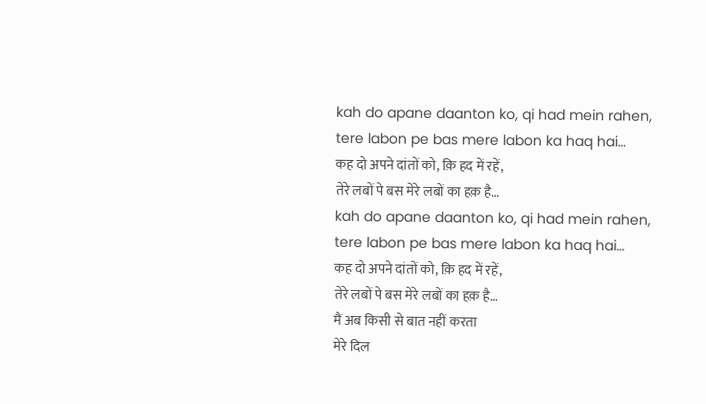kah do apane daanton ko, qi had mein rahen,
tere labon pe bas mere labon ka haq hai…
कह दो अपने दांतों को, क़ि हद में रहें,
तेरे लबों पे बस मेरे लबों का हक़ है…
kah do apane daanton ko, qi had mein rahen,
tere labon pe bas mere labon ka haq hai…
कह दो अपने दांतों को, क़ि हद में रहें,
तेरे लबों पे बस मेरे लबों का हक़ है…
मैं अब किसी से बात नहीं करता
मेरे दिल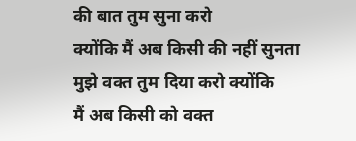की बात तुम सुना करो
क्योंकि मैं अब किसी की नहीं सुनता
मुझे वक्त तुम दिया करो क्योंकि
मैं अब किसी को वक्त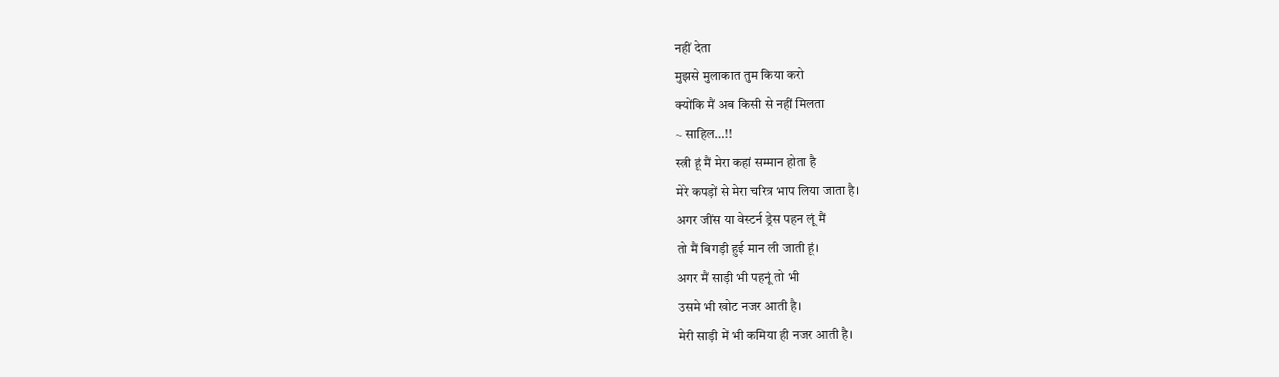नहीं देता
मुझसे मुलाकात तुम किया करो
क्योंकि मैं अब किसी से नहीं मिलता
~ साहिल…!!
स्त्री हूं मैं मेरा कहां सम्मान होता है
मेरे कपड़ों से मेरा चरित्र भाप लिया जाता है।
अगर जींस या वेस्टर्न ड्रेस पहन लूं मैं
तो मैं बिगड़ी हुई मान ली जाती हूं।
अगर मैं साड़ी भी पहनूं तो भी
उसमे भी खोट नजर आती है।
मेरी साड़ी में भी कमिया ही नजर आती है।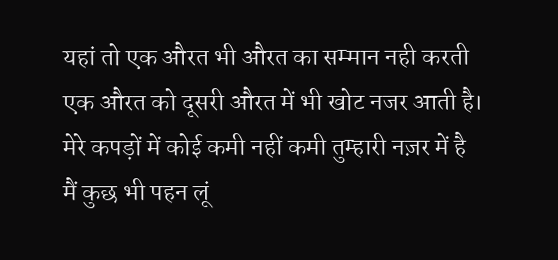यहां तो एक औरत भी औरत का सम्मान नही करती
एक औरत को दूसरी औरत में भी खोट नजर आती है।
मेरे कपड़ों में कोई कमी नहीं कमी तुम्हारी नज़र में है
मैं कुछ भी पहन लूं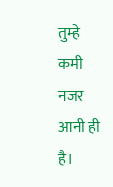तुम्हे कमी नजर आनी ही है।